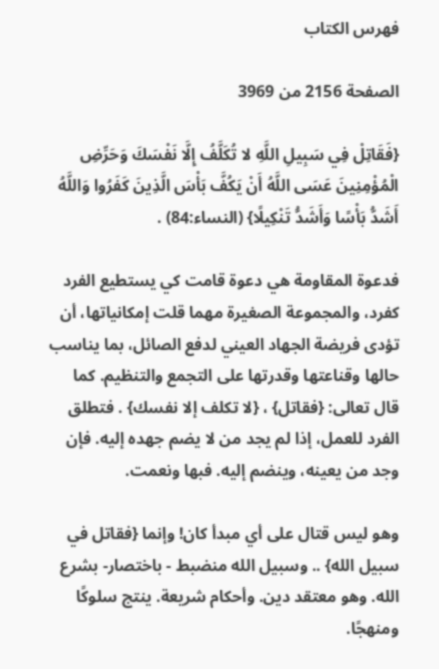فهرس الكتاب

الصفحة 2156 من 3969

{فَقَاتِلْ فِي سَبِيلِ اللَّهِ لا تُكَلَّفُ إِلَّا نَفْسَكَ وَحَرِّضِ الْمُؤْمِنِينَ عَسَى اللَّهُ أَنْ يَكُفَّ بَأْسَ الَّذِينَ كَفَرُوا وَاللَّهُ أَشَدُّ بَأْسًا وَأَشَدُّ تَنْكِيلًا} (النساء:84) .

فدعوة المقاومة هي دعوة قامت كي يستطيع الفرد كفرد، والمجموعة الصغيرة مهما قلت إمكانياتها، أن تؤدى فريضة الجهاد العيني لدفع الصائل، بما يناسب حالها وقناعتها وقدرتها على التجمع والتنظيم. كما قال تعالى: {فقاتل} ، {لا تكلف إلا نفسك} . فتطلق الفرد للعمل، إذا لم يجد من لا يضم جهده إليه. فإن وجد من يعينه، وينضم إليه. فبها ونعمت.

وهو ليس قتال على أي مبدأ كان! وإنما {فقاتل في سبيل الله} .. وسبيل الله منضبط - باختصار- بشرع الله. وهو معتقد دين. وأحكام شريعة. ينتج سلوكًا ومنهجًا.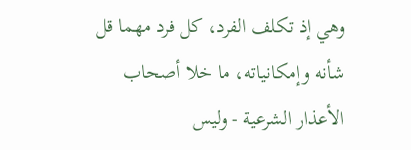وهي إذ تكلف الفرد، كل فرد مهما قل شأنه وإمكانياته، ما خلا أصحاب الأعذار الشرعية - وليس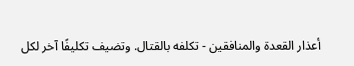أعذار القعدة والمنافقين - تكلفه بالقتال. وتضيف تكليفًا آخر لكل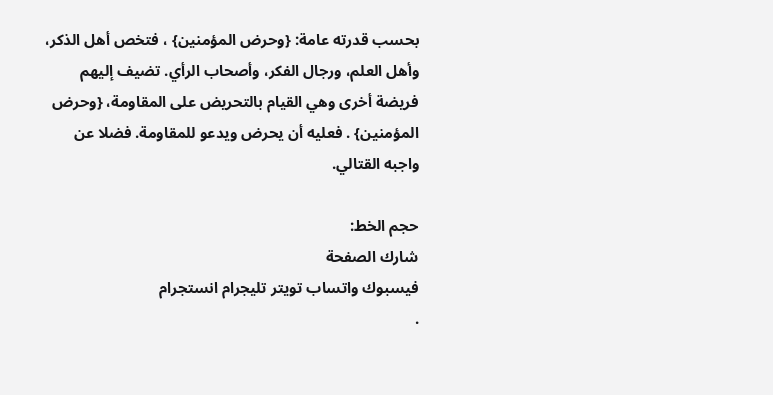بحسب قدرته عامة: {وحرض المؤمنين} ، فتخص أهل الذكر، وأهل العلم، ورجال الفكر، وأصحاب الرأي. تضيف إليهم فريضة أخرى وهي القيام بالتحريض على المقاومة، {وحرض المؤمنين} . فعليه أن يحرض ويدعو للمقاومة. فضلا عن واجبه القتالي.

حجم الخط:
شارك الصفحة
فيسبوك واتساب تويتر تليجرام انستجرام
.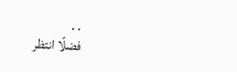. .
فضلًا انتظر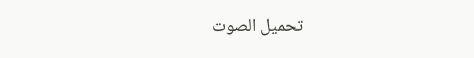تحميل الصوت